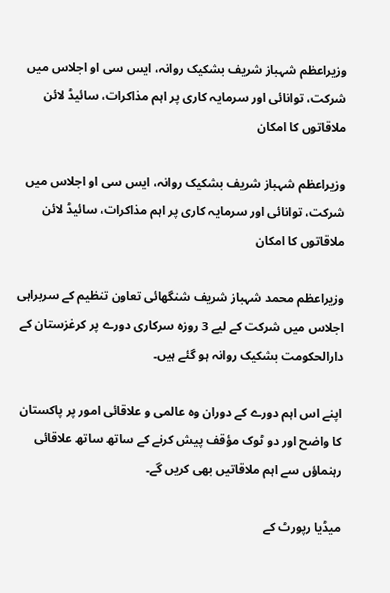وزیراعظم شہباز شریف بشکیک روانہ، ایس سی او اجلاس میں شرکت، توانائی اور سرمایہ کاری پر اہم مذاکرات، سائیڈ لائن ملاقاتوں کا امکان

وزیراعظم شہباز شریف بشکیک روانہ، ایس سی او اجلاس میں شرکت، توانائی اور سرمایہ کاری پر اہم مذاکرات، سائیڈ لائن ملاقاتوں کا امکان

وزیراعظم محمد شہباز شریف شنگھائی تعاون تنظیم کے سربراہی اجلاس میں شرکت کے لیے 3 روزہ سرکاری دورے پر کرغزستان کے دارالحکومت بشکیک روانہ ہو گئے ہیں۔

اپنے اس اہم دورے کے دوران وہ عالمی و علاقائی امور پر پاکستان کا واضح اور دو ٹوک مؤقف پیش کرنے کے ساتھ ساتھ علاقائی رہنماؤں سے اہم ملاقاتیں بھی کریں گے۔

میڈیا رپورٹ کے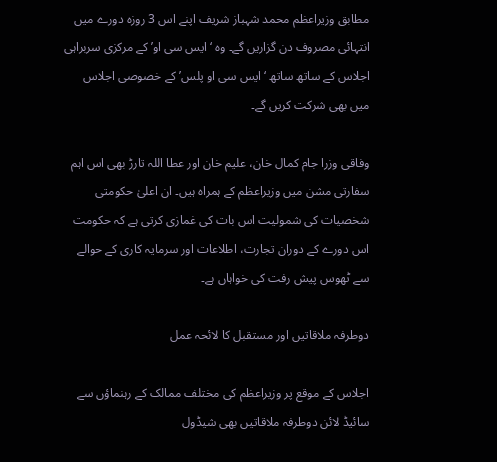مطابق وزیراعظم محمد شہباز شریف اپنے اس 3 روزہ دورے میں انتہائی مصروف دن گزاریں گے۔ وہ ‘ایس سی او’ کے مرکزی سربراہی اجلاس کے ساتھ ساتھ ‘ایس سی او پلس’ کے خصوصی اجلاس میں بھی شرکت کریں گے۔

وفاقی وزرا جام کمال خان، علیم خان اور عطا اللہ تارڑ بھی اس اہم سفارتی مشن میں وزیراعظم کے ہمراہ ہیں۔ ان اعلیٰ حکومتی شخصیات کی شمولیت اس بات کی غمازی کرتی ہے کہ حکومت اس دورے کے دوران تجارت، اطلاعات اور سرمایہ کاری کے حوالے سے ٹھوس پیش رفت کی خواہاں ہے۔

دوطرفہ ملاقاتیں اور مستقبل کا لائحہ عمل

اجلاس کے موقع پر وزیراعظم کی مختلف ممالک کے رہنماؤں سے سائیڈ لائن دوطرفہ ملاقاتیں بھی شیڈول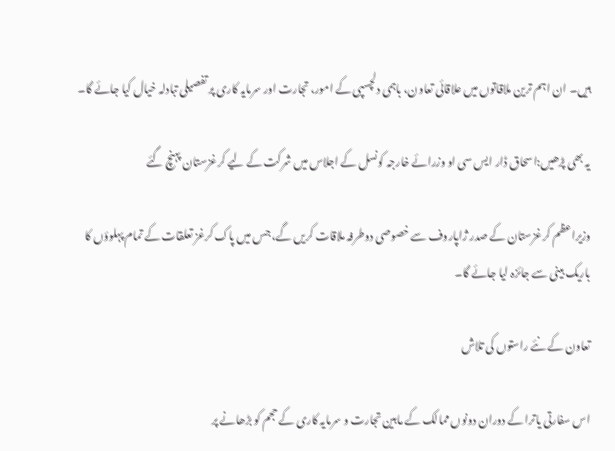ہیں۔ ان اہم ترین ملاقاتوں میں علاقائی تعاون، باہمی دلچسپی کے امور، تجارت اور سرمایہ کاری پر تفصیلی تبادلہ خیال کیا جائے گا۔

یہ بھی پڑھیں:اسحاق ڈار ایس سی او وزرائے خارجہ کونسل کے اجلاس میں شرکت کے لیے کرغزستان پہنچ گئے

وزیراعظم کرغزستان کے صدر ژاپاروف سے خصوصی دوطرفہ ملاقات کریں گے، جس میں پاک کرغز تعلقات کے تمام پہلوؤں کا باریک بینی سے جائزہ لیا جائے گا۔

تعاون کے نئے راستوں کی تلاش

اس سفارتی یاترا کے دوران دونوں ممالک کے مابین تجارت و سرمایہ کاری کے حجم کو بڑھانے پر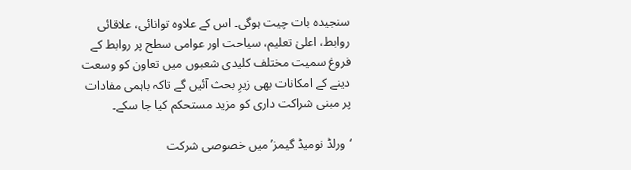سنجیدہ بات چیت ہوگی۔ اس کے علاوہ توانائی، علاقائی روابط، اعلیٰ تعلیم، سیاحت اور عوامی سطح پر روابط کے فروغ سمیت مختلف کلیدی شعبوں میں تعاون کو وسعت دینے کے امکانات بھی زیرِ بحث آئیں گے تاکہ باہمی مفادات پر مبنی شراکت داری کو مزید مستحکم کیا جا سکے۔

‘ورلڈ نومیڈ گیمز’ میں خصوصی شرکت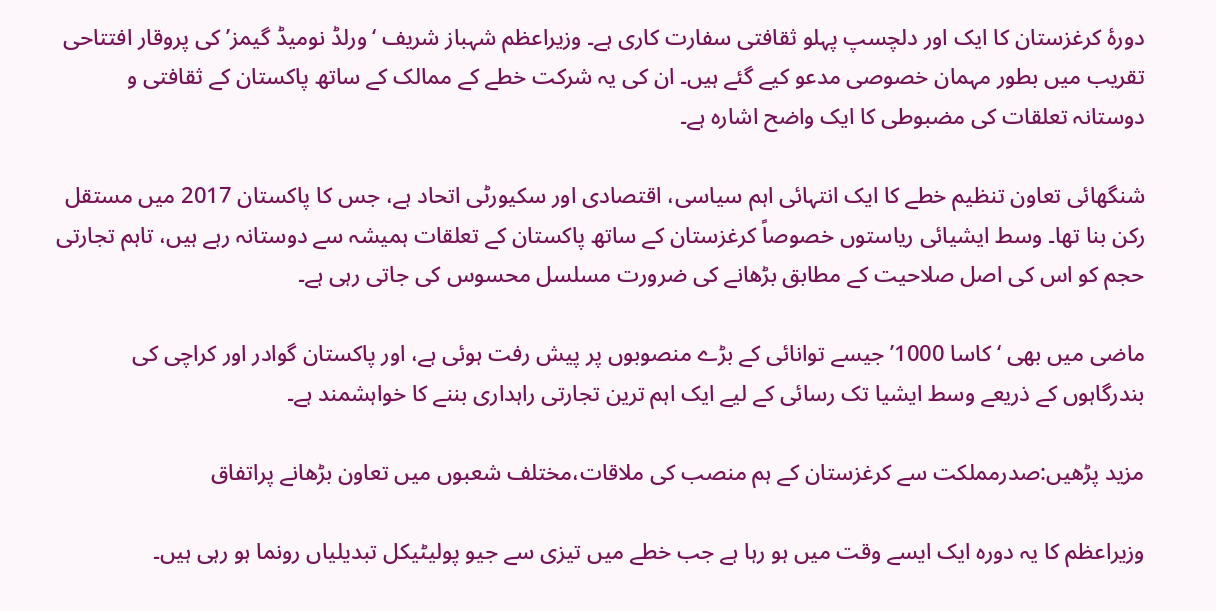دورۂ کرغزستان کا ایک اور دلچسپ پہلو ثقافتی سفارت کاری ہے۔ وزیراعظم شہباز شریف ‘ورلڈ نومیڈ گیمز’ کی پروقار افتتاحی تقریب میں بطور مہمان خصوصی مدعو کیے گئے ہیں۔ ان کی یہ شرکت خطے کے ممالک کے ساتھ پاکستان کے ثقافتی و دوستانہ تعلقات کی مضبوطی کا ایک واضح اشارہ ہے۔

شنگھائی تعاون تنظیم خطے کا ایک انتہائی اہم سیاسی، اقتصادی اور سکیورٹی اتحاد ہے، جس کا پاکستان 2017 میں مستقل رکن بنا تھا۔ وسط ایشیائی ریاستوں خصوصاً کرغزستان کے ساتھ پاکستان کے تعلقات ہمیشہ سے دوستانہ رہے ہیں، تاہم تجارتی حجم کو اس کی اصل صلاحیت کے مطابق بڑھانے کی ضرورت مسلسل محسوس کی جاتی رہی ہے۔

ماضی میں بھی ‘کاسا 1000’ جیسے توانائی کے بڑے منصوبوں پر پیش رفت ہوئی ہے، اور پاکستان گوادر اور کراچی کی بندرگاہوں کے ذریعے وسط ایشیا تک رسائی کے لیے ایک اہم ترین تجارتی راہداری بننے کا خواہشمند ہے۔

مزید پڑھیں:صدرمملکت سے کرغزستان کے ہم منصب کی ملاقات،مختلف شعبوں میں تعاون بڑھانے پراتفاق

وزیراعظم کا یہ دورہ ایک ایسے وقت میں ہو رہا ہے جب خطے میں تیزی سے جیو پولیٹیکل تبدیلیاں رونما ہو رہی ہیں۔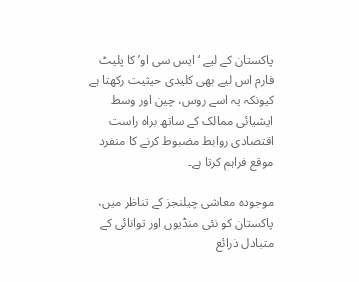پاکستان کے لیے ‘ایس سی او’ کا پلیٹ فارم اس لیے بھی کلیدی حیثیت رکھتا ہے کیونکہ یہ اسے روس، چین اور وسط ایشیائی ممالک کے ساتھ براہ راست اقتصادی روابط مضبوط کرنے کا منفرد موقع فراہم کرتا ہے۔

موجودہ معاشی چیلنجز کے تناظر میں، پاکستان کو نئی منڈیوں اور توانائی کے متبادل ذرائع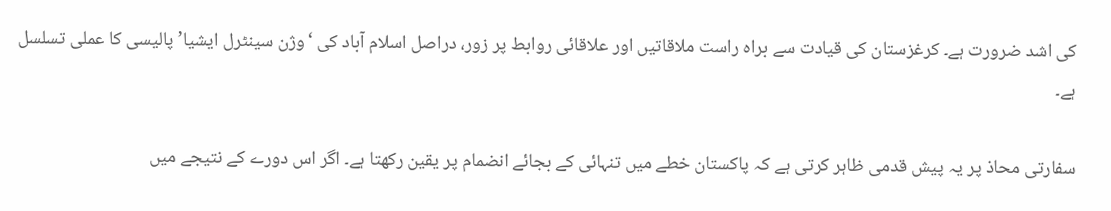کی اشد ضرورت ہے۔ کرغزستان کی قیادت سے براہ راست ملاقاتیں اور علاقائی روابط پر زور، دراصل اسلام آباد کی ‘وژن سینٹرل ایشیا’ پالیسی کا عملی تسلسل ہے۔

سفارتی محاذ پر یہ پیش قدمی ظاہر کرتی ہے کہ پاکستان خطے میں تنہائی کے بجائے انضمام پر یقین رکھتا ہے۔ اگر اس دورے کے نتیجے میں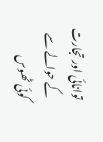توانائی اور تجارت کے حوالے سے کوئی ٹھوس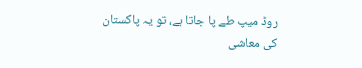روڈ میپ طے پا جاتا ہے، تو یہ پاکستان کی معاشی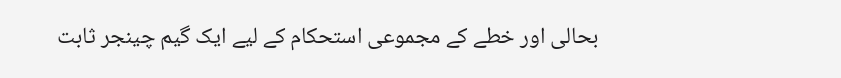بحالی اور خطے کے مجموعی استحکام کے لیے ایک گیم چینجر ثابت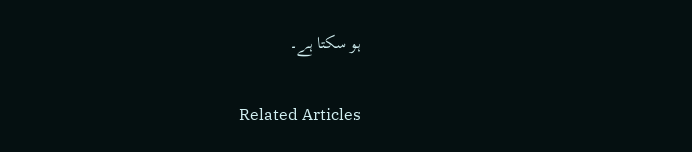ہو سکتا ہے۔

Related Articles